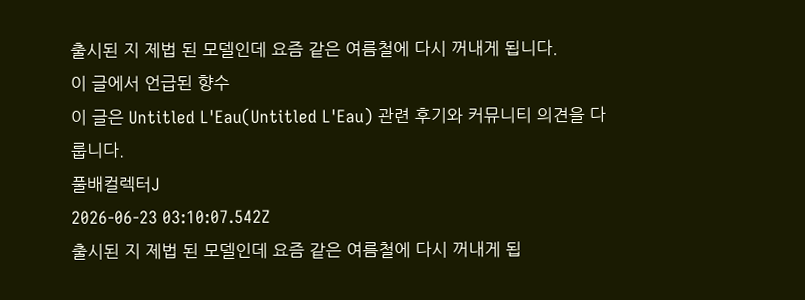출시된 지 제법 된 모델인데 요즘 같은 여름철에 다시 꺼내게 됩니다.
이 글에서 언급된 향수
이 글은 Untitled L'Eau(Untitled L'Eau) 관련 후기와 커뮤니티 의견을 다룹니다.
풀배컬렉터J
2026-06-23 03:10:07.542Z
출시된 지 제법 된 모델인데 요즘 같은 여름철에 다시 꺼내게 됩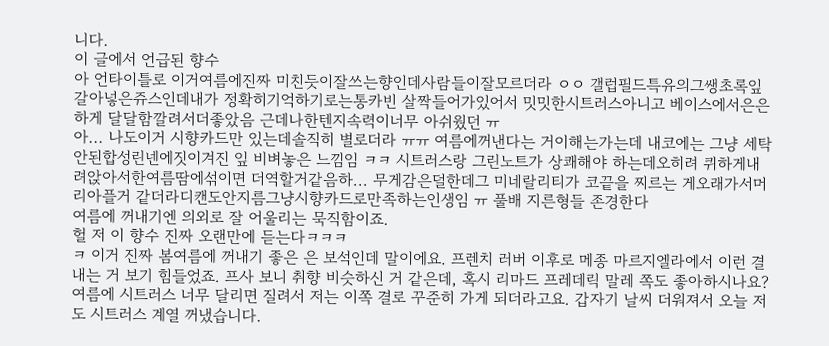니다.
이 글에서 언급된 향수
아 언타이틀로 이거여름에진짜 미친듯이잘쓰는향인데사람들이잘모르더라 ㅇㅇ 갤럽필드특유의그쌩초록잎갈아넣은쥬스인데내가 정확히기억하기로는통카빈 살짝들어가있어서 밋밋한시트러스아니고 베이스에서은은하게 달달함깔려서더좋았음 근데나한텐지속력이너무 아쉬웠던 ㅠ
아... 나도이거 시향카드만 있는데솔직히 별로더라 ㅠㅠ 여름에꺼낸다는 거이해는가는데 내코에는 그냥 세탁안된합성린넨에짓이겨진 잎 비벼놓은 느낌임 ㅋㅋ 시트러스랑 그린노트가 상쾌해야 하는데오히려 퀴하게내려앉아서한여름땀에섞이면 더역할거같음하... 무게감은덜한데그 미네랄리티가 코끝을 찌르는 게오래가서머리아플거 같더라디캔도안지름그냥시향카드로만족하는인생임 ㅠ 풀배 지른형들 존경한다
여름에 꺼내기엔 의외로 잘 어울리는 묵직함이죠.
헐 저 이 향수 진짜 오랜만에 듣는다ㅋㅋㅋ
ㅋ 이거 진짜 봄여름에 꺼내기 좋은 은 보석인데 말이에요. 프렌치 러버 이후로 메종 마르지엘라에서 이런 결 내는 거 보기 힘들었죠. 프사 보니 취향 비슷하신 거 같은데, 혹시 리마드 프레데릭 말레 쪽도 좋아하시나요? 여름에 시트러스 너무 달리면 질려서 저는 이쪽 결로 꾸준히 가게 되더라고요. 갑자기 날씨 더워져서 오늘 저도 시트러스 계열 꺼냈습니다.